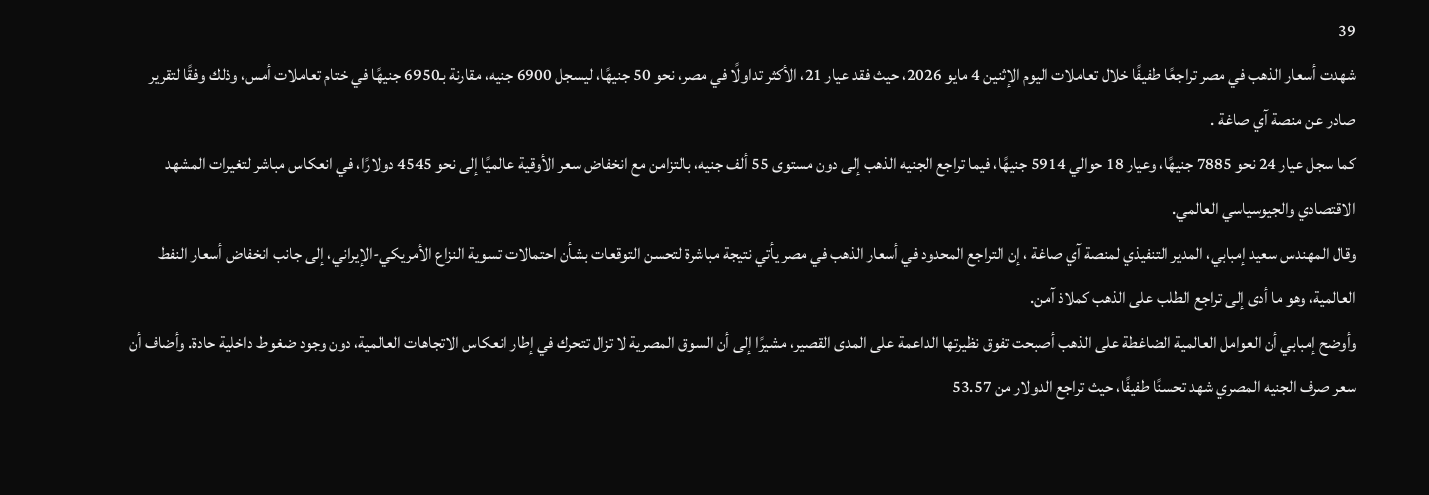39
شهدت أسعار الذهب في مصر تراجعًا طفيفًا خلال تعاملات اليوم الإثنين 4 مايو 2026، حيث فقد عيار 21، الأكثر تداولًا في مصر، نحو 50 جنيهًا، ليسجل 6900 جنيه، مقارنة بـ6950 جنيهًا في ختام تعاملات أمس، وذلك وفقًا لتقرير صادر عن منصة آي صاغة .
كما سجل عيار 24 نحو 7885 جنيهًا، وعيار 18 حوالي 5914 جنيهًا، فيما تراجع الجنيه الذهب إلى دون مستوى 55 ألف جنيه، بالتزامن مع انخفاض سعر الأوقية عالميًا إلى نحو 4545 دولارًا، في انعكاس مباشر لتغيرات المشهد الاقتصادي والجيوسياسي العالمي.
وقال المهندس سعيد إمبابي، المدير التنفيذي لمنصة آي صاغة ، إن التراجع المحدود في أسعار الذهب في مصر يأتي نتيجة مباشرة لتحسن التوقعات بشأن احتمالات تسوية النزاع الأمريكي-الإيراني، إلى جانب انخفاض أسعار النفط العالمية، وهو ما أدى إلى تراجع الطلب على الذهب كملاذ آمن.
وأوضح إمبابي أن العوامل العالمية الضاغطة على الذهب أصبحت تفوق نظيرتها الداعمة على المدى القصير، مشيرًا إلى أن السوق المصرية لا تزال تتحرك في إطار انعكاس الاتجاهات العالمية، دون وجود ضغوط داخلية حادة. وأضاف أن سعر صرف الجنيه المصري شهد تحسنًا طفيفًا، حيث تراجع الدولار من 53.57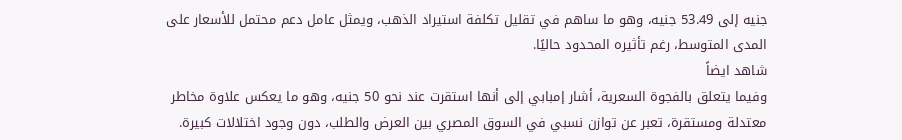جنيه إلى 53.49 جنيه، وهو ما ساهم في تقليل تكلفة استيراد الذهب، ويمثل عامل دعم محتمل للأسعار على المدى المتوسط، رغم تأثيره المحدود حاليًا.
شاهد ايضاً
وفيما يتعلق بالفجوة السعرية، أشار إمبابي إلى أنها استقرت عند نحو 50 جنيه، وهو ما يعكس علاوة مخاطر معتدلة ومستقرة، تعبر عن توازن نسبي في السوق المصري بين العرض والطلب، دون وجود اختلالات كبيرة.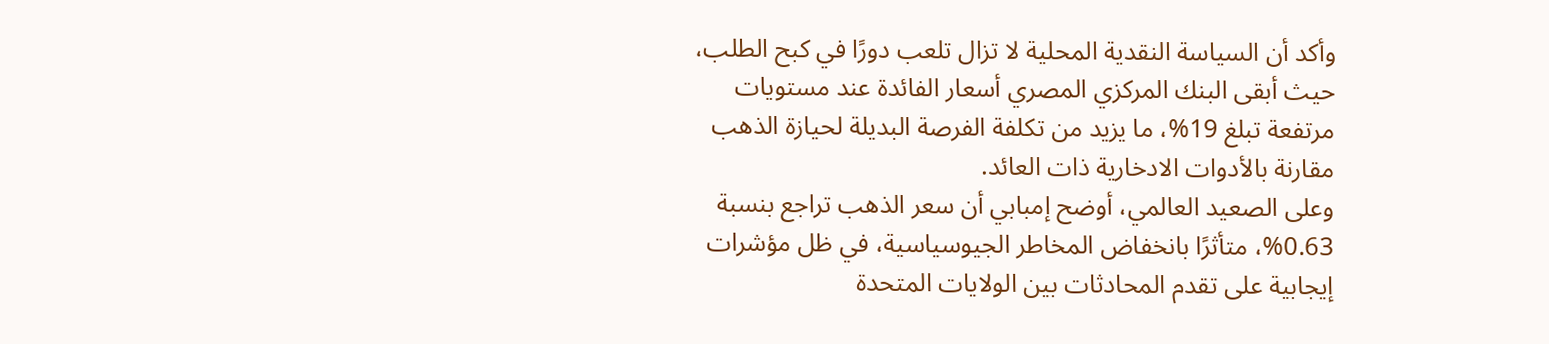وأكد أن السياسة النقدية المحلية لا تزال تلعب دورًا في كبح الطلب، حيث أبقى البنك المركزي المصري أسعار الفائدة عند مستويات مرتفعة تبلغ 19%، ما يزيد من تكلفة الفرصة البديلة لحيازة الذهب مقارنة بالأدوات الادخارية ذات العائد.
وعلى الصعيد العالمي، أوضح إمبابي أن سعر الذهب تراجع بنسبة 0.63%، متأثرًا بانخفاض المخاطر الجيوسياسية، في ظل مؤشرات إيجابية على تقدم المحادثات بين الولايات المتحدة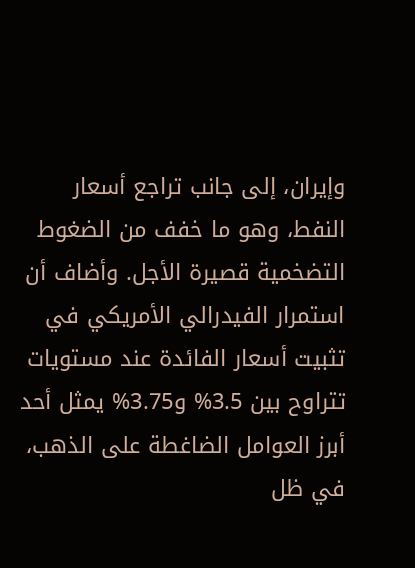وإيران، إلى جانب تراجع أسعار النفط، وهو ما خفف من الضغوط التضخمية قصيرة الأجل. وأضاف أن استمرار الفيدرالي الأمريكي في تثبيت أسعار الفائدة عند مستويات تتراوح بين 3.5% و3.75% يمثل أحد أبرز العوامل الضاغطة على الذهب، في ظل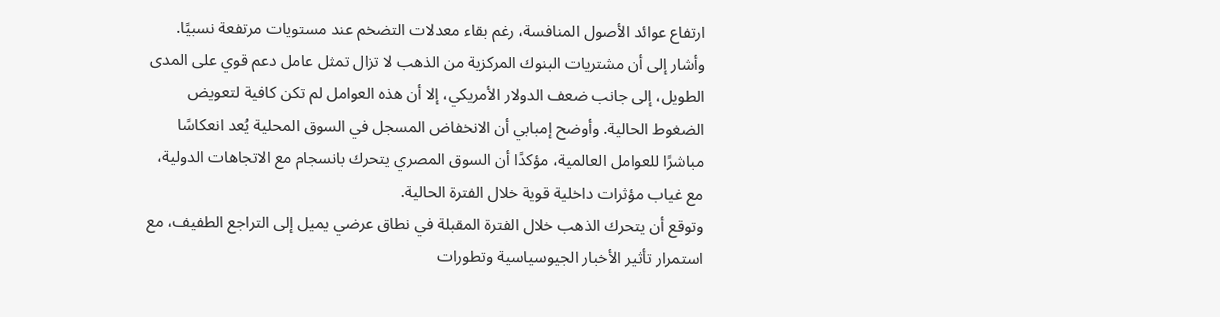ارتفاع عوائد الأصول المنافسة، رغم بقاء معدلات التضخم عند مستويات مرتفعة نسبيًا.
وأشار إلى أن مشتريات البنوك المركزية من الذهب لا تزال تمثل عامل دعم قوي على المدى الطويل، إلى جانب ضعف الدولار الأمريكي، إلا أن هذه العوامل لم تكن كافية لتعويض الضغوط الحالية. وأوضح إمبابي أن الانخفاض المسجل في السوق المحلية يُعد انعكاسًا مباشرًا للعوامل العالمية، مؤكدًا أن السوق المصري يتحرك بانسجام مع الاتجاهات الدولية، مع غياب مؤثرات داخلية قوية خلال الفترة الحالية.
وتوقع أن يتحرك الذهب خلال الفترة المقبلة في نطاق عرضي يميل إلى التراجع الطفيف، مع استمرار تأثير الأخبار الجيوسياسية وتطورات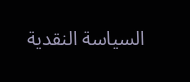السياسة النقدية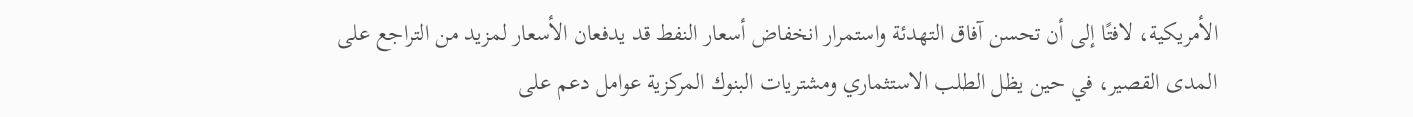الأمريكية، لافتًا إلى أن تحسن آفاق التهدئة واستمرار انخفاض أسعار النفط قد يدفعان الأسعار لمزيد من التراجع على المدى القصير، في حين يظل الطلب الاستثماري ومشتريات البنوك المركزية عوامل دعم على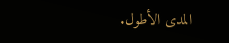المدى الأطول.